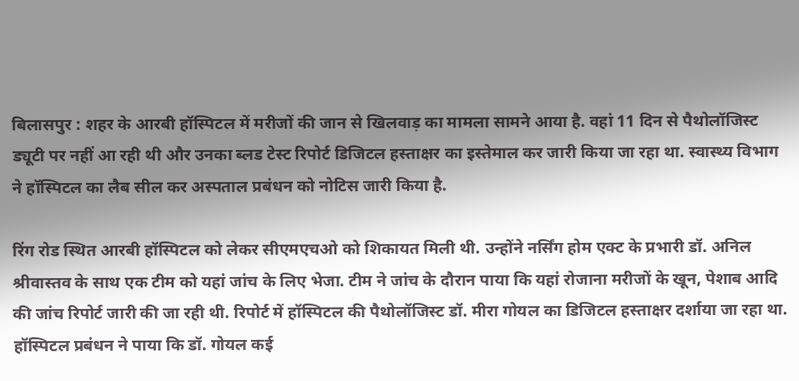बिलासपुर : शहर के आरबी हॉस्पिटल में मरीजों की जान से खिलवाड़ का मामला सामने आया है. वहां 11 दिन से पैथोलॉजिस्ट ड्यूटी पर नहीं आ रही थी और उनका ब्लड टेस्ट रिपोर्ट डिजिटल हस्ताक्षर का इस्तेमाल कर जारी किया जा रहा था. स्वास्थ्य विभाग ने हॉस्पिटल का लैब सील कर अस्पताल प्रबंधन को नोटिस जारी किया है.

रिंग रोड स्थित आरबी हॉस्पिटल को लेकर सीएमएचओ को शिकायत मिली थी. उन्होंने नर्सिंग होम एक्ट के प्रभारी डॉ. अनिल श्रीवास्तव के साथ एक टीम को यहां जांच के लिए भेजा. टीम ने जांच के दौरान पाया कि यहां रोजाना मरीजों के खून, पेशाब आदि की जांच रिपोर्ट जारी की जा रही थी. रिपोर्ट में हॉस्पिटल की पैथोलॉजिस्ट डॉ. मीरा गोयल का डिजिटल हस्ताक्षर दर्शाया जा रहा था.
हॉस्पिटल प्रबंधन ने पाया कि डॉ. गोयल कई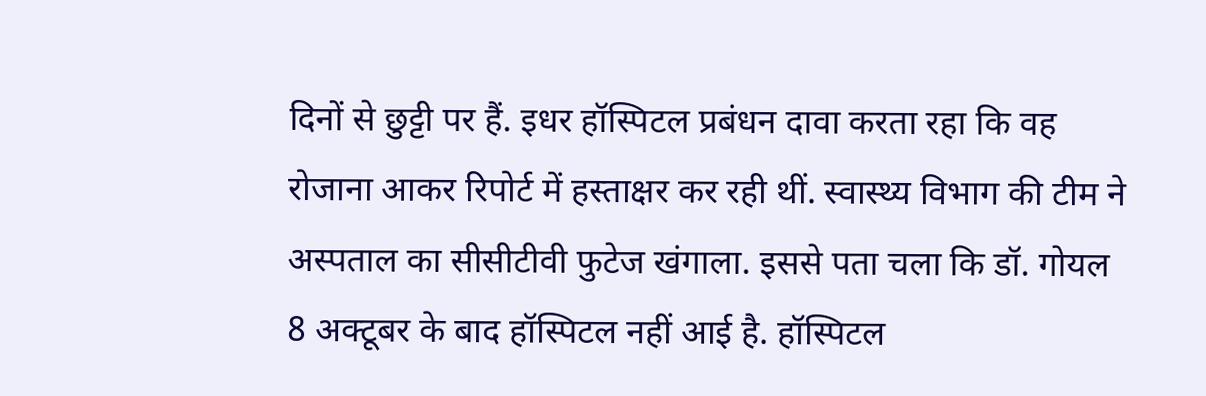दिनों से छुट्टी पर हैं. इधर हॉस्पिटल प्रबंधन दावा करता रहा कि वह रोजाना आकर रिपोर्ट में हस्ताक्षर कर रही थीं. स्वास्थ्य विभाग की टीम ने अस्पताल का सीसीटीवी फुटेज खंगाला. इससे पता चला कि डॉ. गोयल 8 अक्टूबर के बाद हॉस्पिटल नहीं आई है. हॉस्पिटल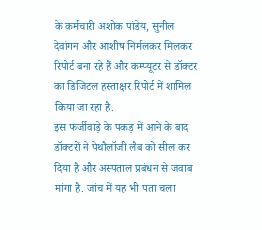के कर्मचारी अशोक पांडेय, सुनील देवांगन और आशीष निर्मलकर मिलकर रिपोर्ट बना रहे हैं और कम्प्यूटर से डॉक्टर का डिजिटल हस्ताक्षर रिपोर्ट में शामिल किया जा रहा है.
इस फर्जीवाड़े के पकड़ में आने के बाद डॉक्टरों ने पेथौलॉजी लैब को सील कर दिया है और अस्पताल प्रबंधन से जवाब मांगा है. जांच में यह भी पता चला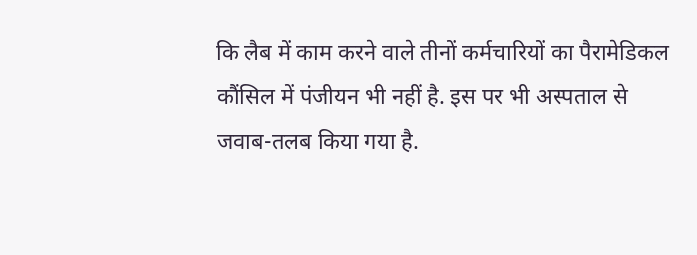कि लैब में काम करने वाले तीनों कर्मचारियों का पैरामेडिकल कौंसिल में पंजीयन भी नहीं है. इस पर भी अस्पताल से जवाब-तलब किया गया है.